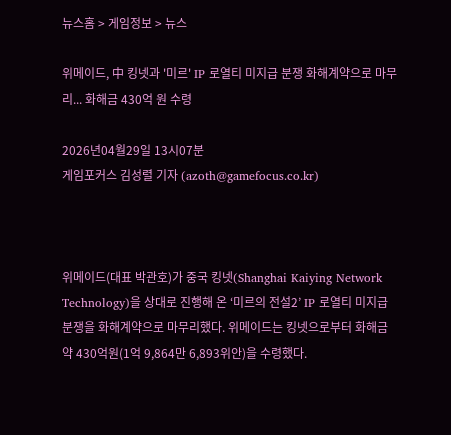뉴스홈 > 게임정보 > 뉴스

위메이드, 中 킹넷과 '미르' IP 로열티 미지급 분쟁 화해계약으로 마무리... 화해금 430억 원 수령

2026년04월29일 13시07분
게임포커스 김성렬 기자 (azoth@gamefocus.co.kr)



위메이드(대표 박관호)가 중국 킹넷(Shanghai Kaiying Network Technology)을 상대로 진행해 온 ‘미르의 전설2’ IP 로열티 미지급 분쟁을 화해계약으로 마무리했다. 위메이드는 킹넷으로부터 화해금 약 430억원(1억 9,864만 6,893위안)을 수령했다.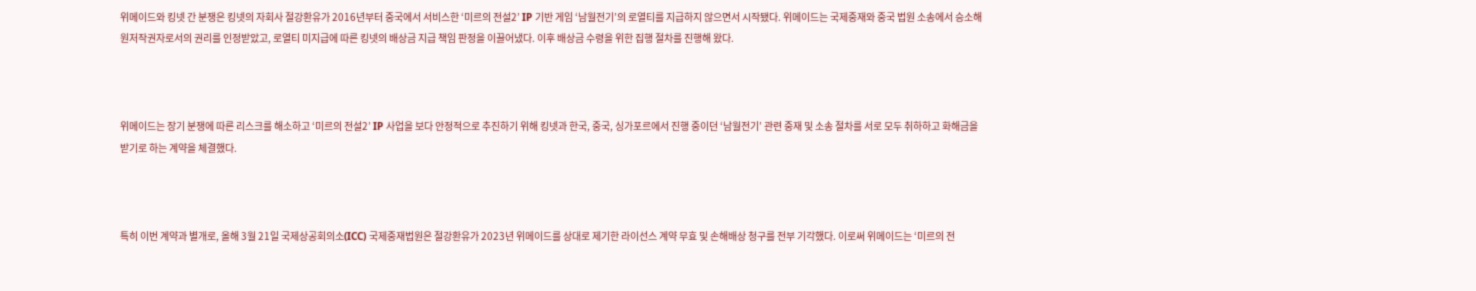위메이드와 킹넷 간 분쟁은 킹넷의 자회사 절강환유가 2016년부터 중국에서 서비스한 ‘미르의 전설2’ IP 기반 게임 ‘남월전기’의 로열티를 지급하지 않으면서 시작됐다. 위메이드는 국제중재와 중국 법원 소송에서 승소해 원저작권자로서의 권리를 인정받았고, 로열티 미지급에 따른 킹넷의 배상금 지급 책임 판정을 이끌어냈다. 이후 배상금 수령을 위한 집행 절차를 진행해 왔다.



위메이드는 장기 분쟁에 따른 리스크를 해소하고 ‘미르의 전설2’ IP 사업을 보다 안정적으로 추진하기 위해 킹넷과 한국, 중국, 싱가포르에서 진행 중이던 ‘남월전기’ 관련 중재 및 소송 절차를 서로 모두 취하하고 화해금을 받기로 하는 계약을 체결했다.



특히 이번 계약과 별개로, 올해 3월 21일 국제상공회의소(ICC) 국제중재법원은 절강환유가 2023년 위메이드를 상대로 제기한 라이선스 계약 무효 및 손해배상 청구를 전부 기각했다. 이로써 위메이드는 ‘미르의 전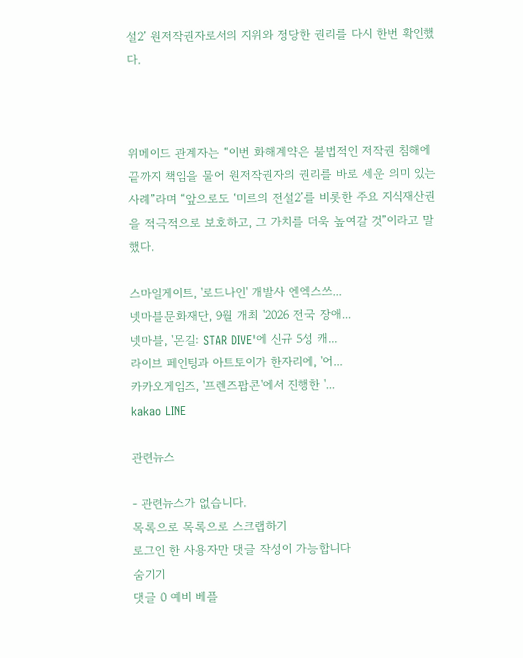설2’ 원저작권자로서의 지위와 정당한 권리를 다시 한번 확인했다.



위메이드 관계자는 “이번 화해계약은 불법적인 저작권 침해에 끝까지 책임을 물어 원저작권자의 권리를 바로 세운 의미 있는 사례”라며 “앞으로도 ‘미르의 전설2’를 비롯한 주요 지식재산권을 적극적으로 보호하고, 그 가치를 더욱 높여갈 것”이라고 말했다.

스마일게이트, '로드나인' 개발사 엔엑스쓰...
넷마블문화재단, 9월 개최 '2026 전국 장애...
넷마블, '몬길: STAR DIVE'에 신규 5성 캐...
라이브 페인팅과 아트토이가 한자리에, '어...
카카오게임즈, '프렌즈팝콘'에서 진행한 '...
kakao LINE

관련뉴스

- 관련뉴스가 없습니다.
목록으로 목록으로 스크랩하기
로그인 한 사용자만 댓글 작성이 가능합니다
숨기기
댓글 0 예비 베플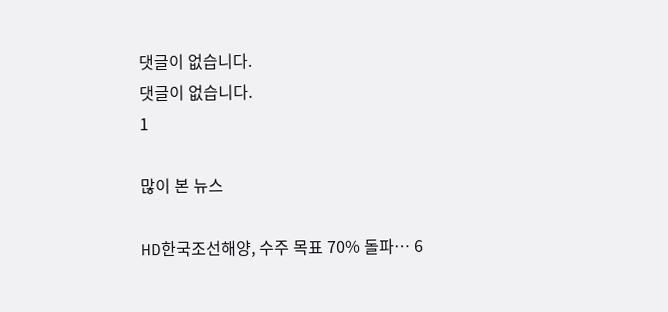댓글이 없습니다.
댓글이 없습니다.
1

많이 본 뉴스

HD한국조선해양, 수주 목표 70% 돌파… 6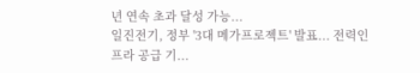년 연속 초과 달성 가능...
일진전기, 정부 '3대 메가프로젝트' 발표... 전력인프라 공급 기...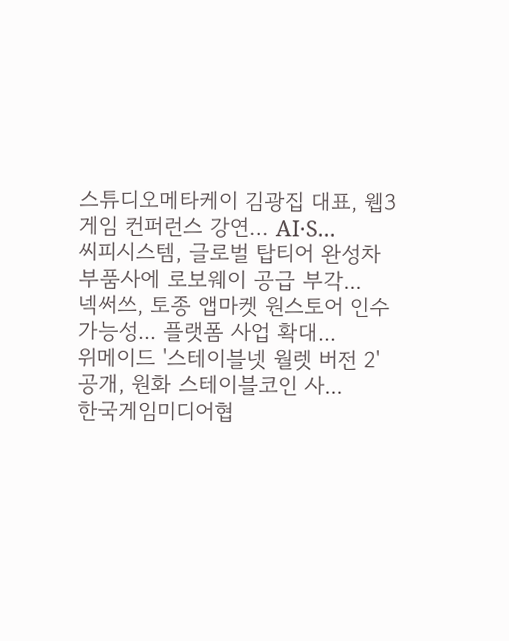스튜디오메타케이 김광집 대표, 웹3 게임 컨퍼런스 강연… AI·S...
씨피시스템, 글로벌 탑티어 완성차 부품사에 로보웨이 공급 부각...
넥써쓰, 토종 앱마켓 원스토어 인수 가능성... 플랫폼 사업 확대...
위메이드 '스테이블넷 월렛 버전 2' 공개, 원화 스테이블코인 사...
한국게임미디어협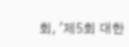회, '제5회 대한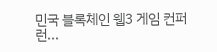민국 블록체인 웹3 게임 컨퍼런...